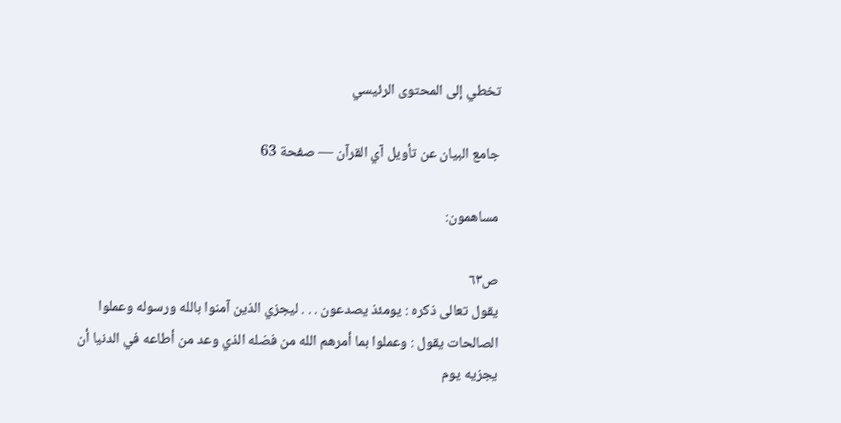تخطي إلى المحتوى الرئيسي

جامع البيان عن تأويل آي القرآن — صفحة 63

مساهمون:

ص٦٣
يقول تعالى ذكره : يومئذ يصدعون . . . ليجزي الذين آمنوا بالله ورسوله وعملوا الصالحات يقول : وعملوا بما أمرهم الله من فضله الذي وعد من أطاعه في الدنيا أن يجزيه يوم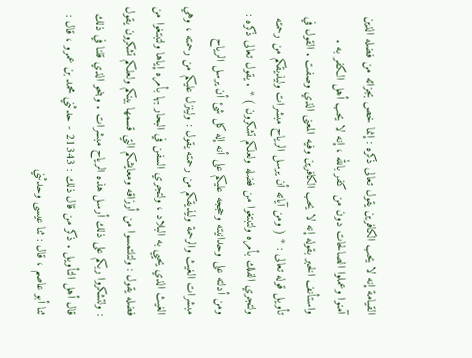القيامة إنه لا يحب الكافرين يقول تعالى ذكره : إنما خص بجزائه من فضله الذين آمنوا وعملوا الصالحات دون من كفر بالله ، إنه لا يحب أهل الكفر به . واستأنف الخبر بقوله إنه لا يحب الكافرين وفيه المعنى الذي وصفت . القول في تأويل قوله تعالى : * ( ومن آياته أن يرسل الرياح مبشرات وليذيقكم من رحمته ولتجري الفلك بأمره ولتبتغوا من فضله ولعلكم تشكرون ) * . يقول تعالى ذكره : ومن أدلته على وحدانيته وحججه عليكم على أنه إله كل شئ أن يرسل الرياح مبشرات الغيث والرحمة وليذيقكم من رحمته يقول : ولينزل عليكم من رحمته ، وهي الغيث الذي يحيي به البلاد ، ولتجري السفن في البحار بها بأمره إياها ولتبتغوا من فضله يقول : ولتلتمسوا من أرزاقه ومعايشكم التي قسمها بينكم ولعلكم تشكرون يقول : ولتشكروا ربكم على ذلك أرسل هذه الرياح مبشرات . وبنحو الذي قلنا في ذلك قال أهل التأويل . ذكر من قال ذلك : 21343 - حدثني محمد بن عمرو ، قال : ثنا أبو عاصم ، قال : ثنا عيسى وحدثني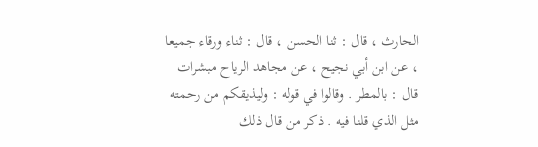الحارث ، قال : ثنا الحسن ، قال : ثناء ورقاء جميعا ، عن ابن أبي نجيح ، عن مجاهد الرياح مبشرات قال : بالمطر . وقالوا في قوله : وليذيقكم من رحمته مثل الذي قلنا فيه . ذكر من قال ذلك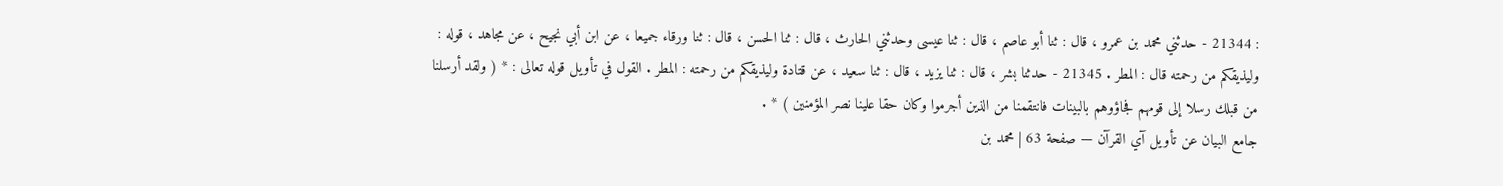: 21344 - حدثني محمد بن عمرو ، قال : ثنا أبو عاصم ، قال : ثنا عيسى وحدثني الحارث ، قال : ثنا الحسن ، قال : ثنا ورقاء جميعا ، عن ابن أبي نجيح ، عن مجاهد ، قوله : وليذيقكم من رحمته قال : المطر . 21345 - حدثنا بشر ، قال : ثنا يزيد ، قال : ثنا سعيد ، عن قتادة وليذيقكم من رحمته : المطر . القول في تأويل قوله تعالى : * ( ولقد أرسلنا من قبلك رسلا إلى قومهم فجاؤوهم بالبينات فانتقمنا من الذين أجرموا وكان حقا علينا نصر المؤمنين ) * .
جامع البيان عن تأويل آي القرآن — صفحة 63 | محمد بن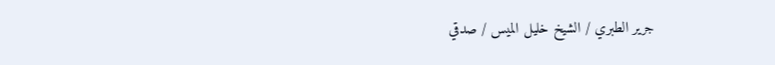جرير الطبري / الشيخ خليل الميس / صدقي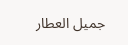جميل العطار